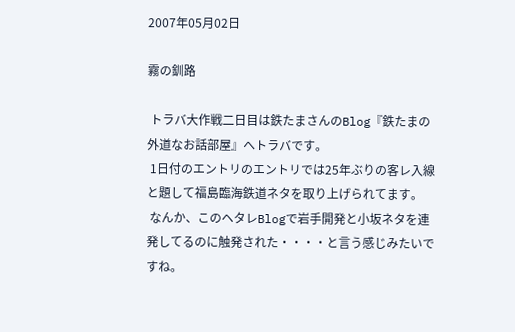2007年05月02日

霧の釧路

 トラバ大作戦二日目は鉄たまさんのBlog『鉄たまの外道なお話部屋』へトラバです。
 1日付のエントリのエントリでは25年ぶりの客レ入線と題して福島臨海鉄道ネタを取り上げられてます。
 なんか、このヘタレBlogで岩手開発と小坂ネタを連発してるのに触発された・・・・と言う感じみたいですね。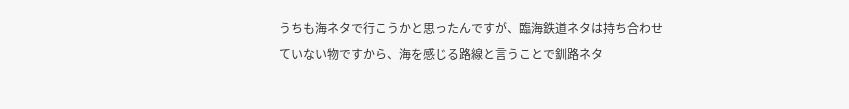うちも海ネタで行こうかと思ったんですが、臨海鉄道ネタは持ち合わせていない物ですから、海を感じる路線と言うことで釧路ネタ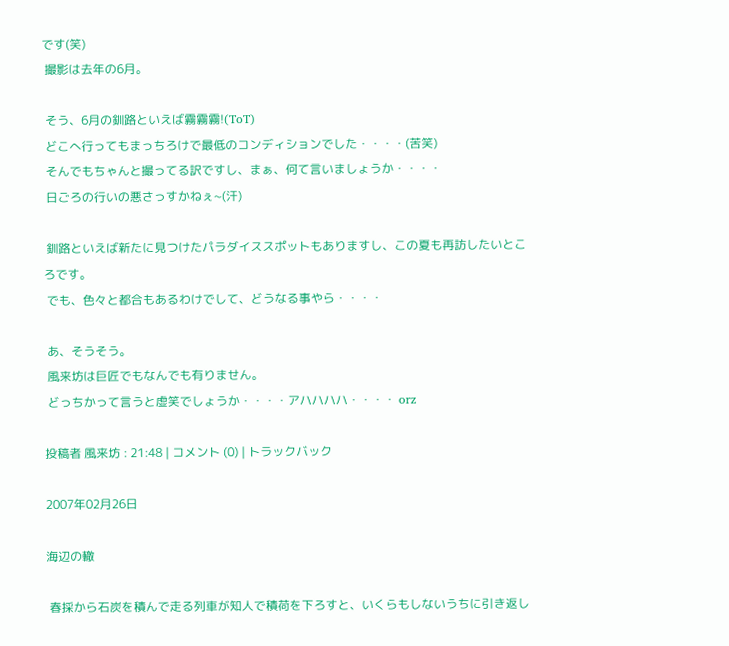です(笑)
 撮影は去年の6月。

 そう、6月の釧路といえば霧霧霧!(ToT)
 どこへ行ってもまっちろけで最低のコンディションでした・・・・(苦笑)
 そんでもちゃんと撮ってる訳ですし、まぁ、何て言いましょうか・・・・
 日ごろの行いの悪さっすかねぇ~(汗)

 釧路といえば新たに見つけたパラダイススポットもありますし、この夏も再訪したいところです。
 でも、色々と都合もあるわけでして、どうなる事やら・・・・

 あ、そうそう。
 風来坊は巨匠でもなんでも有りません。
 どっちかって言うと虚笑でしょうか・・・・アハハハハ・・・・ orz

投稿者 風来坊 : 21:48 | コメント (0) | トラックバック

2007年02月26日

海辺の轍

 春採から石炭を積んで走る列車が知人で積荷を下ろすと、いくらもしないうちに引き返し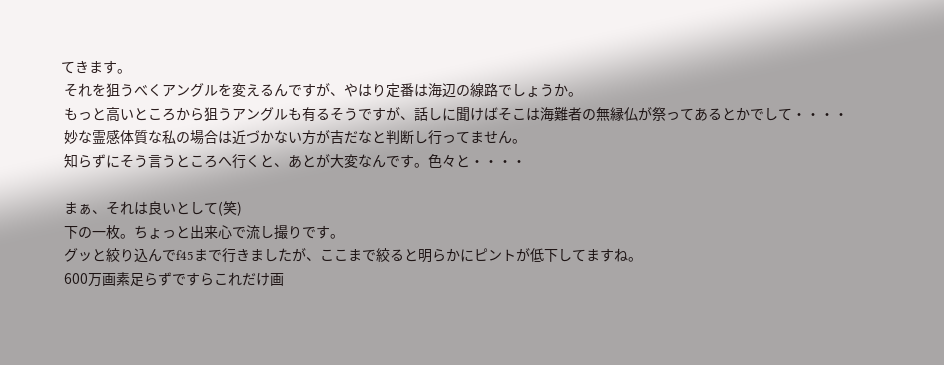てきます。
 それを狙うべくアングルを変えるんですが、やはり定番は海辺の線路でしょうか。
 もっと高いところから狙うアングルも有るそうですが、話しに聞けばそこは海難者の無縁仏が祭ってあるとかでして・・・・
 妙な霊感体質な私の場合は近づかない方が吉だなと判断し行ってません。
 知らずにそう言うところへ行くと、あとが大変なんです。色々と・・・・

 まぁ、それは良いとして(笑)
 下の一枚。ちょっと出来心で流し撮りです。
 グッと絞り込んでf45まで行きましたが、ここまで絞ると明らかにピントが低下してますね。
 600万画素足らずですらこれだけ画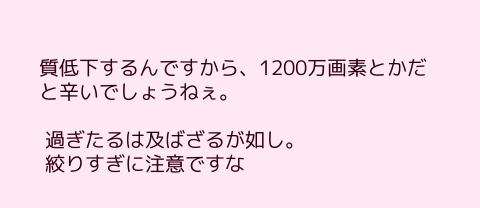質低下するんですから、1200万画素とかだと辛いでしょうねぇ。

 過ぎたるは及ばざるが如し。
 絞りすぎに注意ですな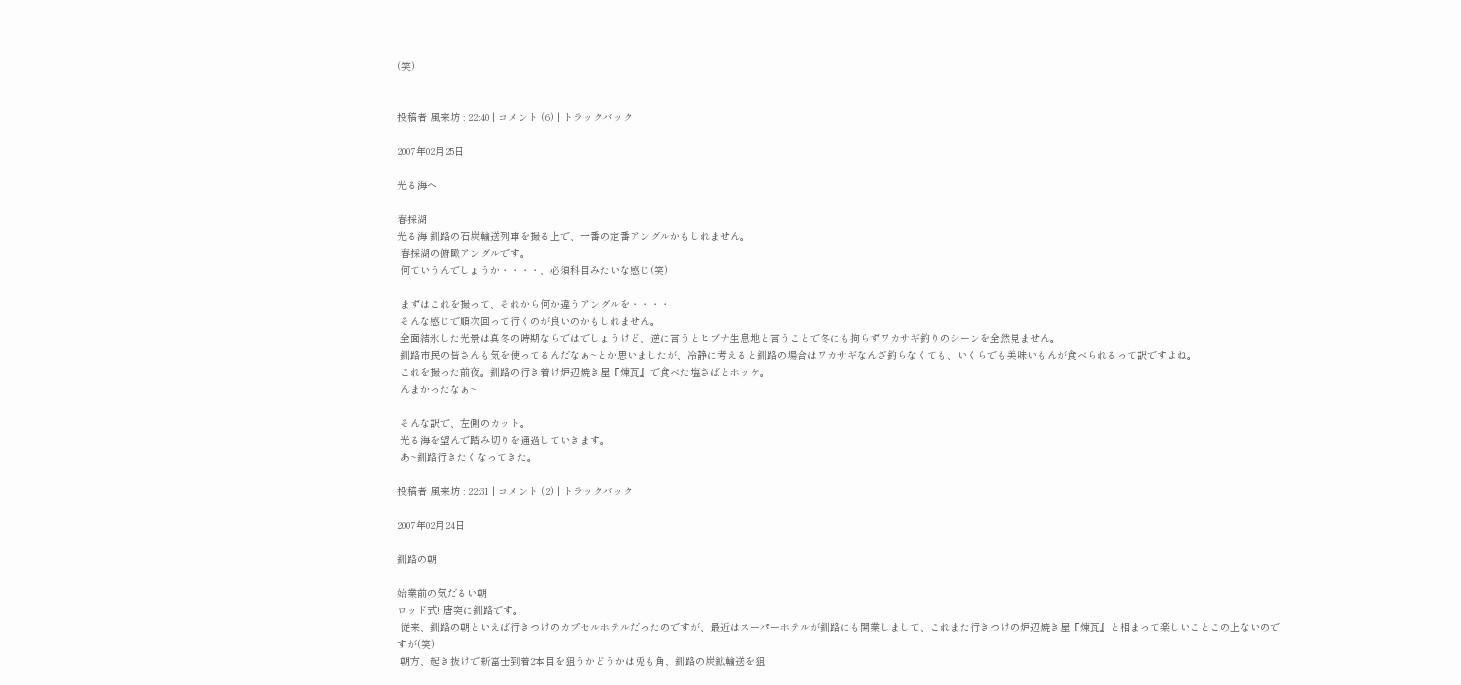(笑)


投稿者 風来坊 : 22:40 | コメント (6) | トラックバック

2007年02月25日

光る海へ

春採湖
光る海 釧路の石炭輸送列車を撮る上で、一番の定番アングルかもしれません。
 春採湖の俯瞰アングルです。
 何ていうんでしょうか・・・・、必須科目みたいな感じ(笑)

 まずはこれを撮って、それから何か違うアングルを・・・・
 そんな感じで順次回って行くのが良いのかもしれません。
 全面結氷した光景は真冬の時期ならではでしょうけど、逆に言うとヒブナ生息地と言うことで冬にも拘らずワカサギ釣りのシーンを全然見ません。
 釧路市民の皆さんも気を使ってるんだなぁ~とか思いましたが、冷静に考えると釧路の場合はワカサギなんざ釣らなくても、いくらでも美味いもんが食べられるって訳ですよね。
 これを撮った前夜。釧路の行き着け炉辺焼き屋『煉瓦』で食べた塩さばとホッケ。
 んまかったなぁ~

 そんな訳で、左側のカット。
 光る海を望んで踏み切りを通過していきます。
 あ~釧路行きたくなってきた。

投稿者 風来坊 : 22:31 | コメント (2) | トラックバック

2007年02月24日

釧路の朝

始業前の気だるい朝
ロッド式! 唐突に釧路です。
 従来、釧路の朝といえば行きつけのカプセルホテルだったのですが、最近はスーパーホテルが釧路にも開業しまして、これまた行きつけの炉辺焼き屋『煉瓦』と相まって楽しいことこの上ないのですが(笑)
 朝方、起き抜けで新富士到着2本目を狙うかどうかは兎も角、釧路の炭鉱輸送を狙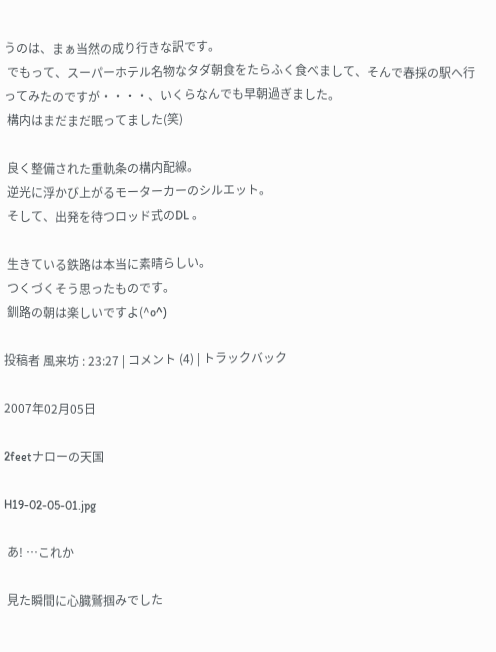うのは、まぁ当然の成り行きな訳です。
 でもって、スーパーホテル名物なタダ朝食をたらふく食べまして、そんで春採の駅へ行ってみたのですが・・・・、いくらなんでも早朝過ぎました。
 構内はまだまだ眠ってました(笑)

 良く整備された重軌条の構内配線。
 逆光に浮かび上がるモーターカーのシルエット。
 そして、出発を待つロッド式のDL 。

 生きている鉄路は本当に素晴らしい。
 つくづくそう思ったものです。
 釧路の朝は楽しいですよ(^o^)

投稿者 風来坊 : 23:27 | コメント (4) | トラックバック

2007年02月05日

2feetナローの天国

H19-02-05-01.jpg

 あ! …これか

 見た瞬間に心臓鷲掴みでした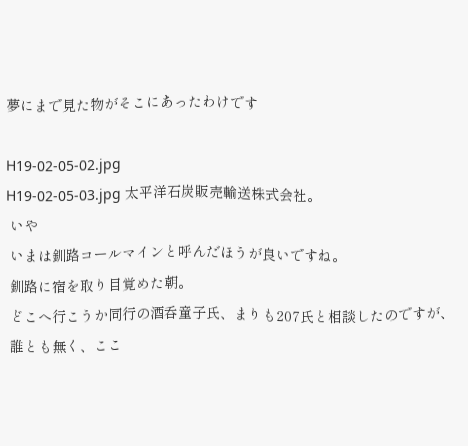夢にまで見た物がそこにあったわけです

H19-02-05-02.jpg
H19-02-05-03.jpg 太平洋石炭販売輸送株式会社。
 いや
 いまは釧路コールマインと呼んだほうが良いですね。
 釧路に宿を取り目覚めた朝。
 どこへ行こうか同行の酒呑童子氏、まりも207氏と相談したのですが、
 誰とも無く、ここ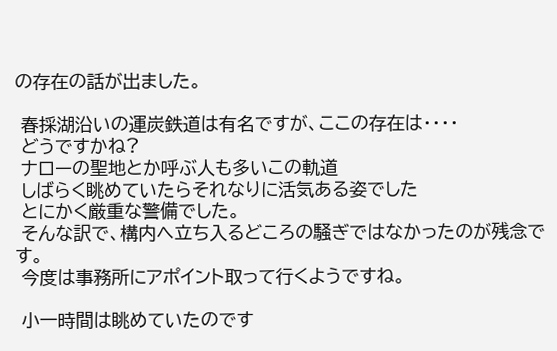の存在の話が出ました。

 春採湖沿いの運炭鉄道は有名ですが、ここの存在は・・・・
 どうですかね?
 ナローの聖地とか呼ぶ人も多いこの軌道
 しばらく眺めていたらそれなりに活気ある姿でした
 とにかく厳重な警備でした。
 そんな訳で、構内へ立ち入るどころの騒ぎではなかったのが残念です。
 今度は事務所にアポイント取って行くようですね。

 小一時間は眺めていたのです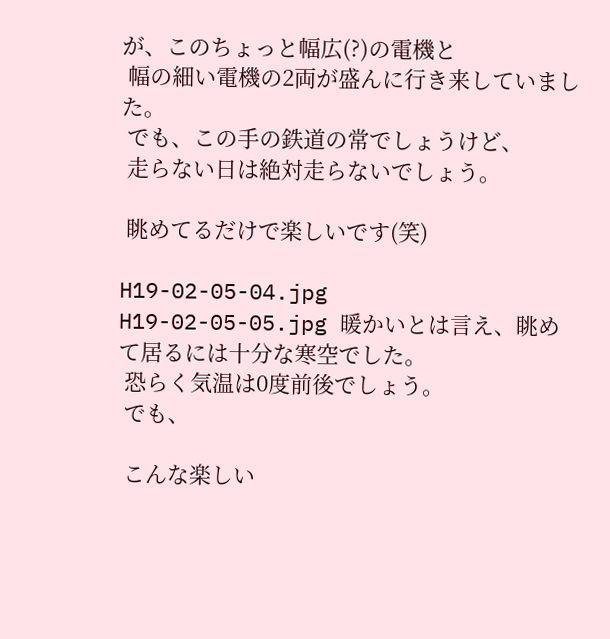が、このちょっと幅広(?)の電機と
 幅の細い電機の2両が盛んに行き来していました。
 でも、この手の鉄道の常でしょうけど、
 走らない日は絶対走らないでしょう。

 眺めてるだけで楽しいです(笑)

H19-02-05-04.jpg
H19-02-05-05.jpg 暖かいとは言え、眺めて居るには十分な寒空でした。
 恐らく気温は0度前後でしょう。
 でも、

 こんな楽しい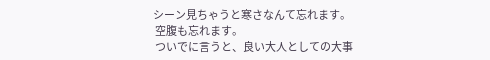シーン見ちゃうと寒さなんて忘れます。
 空腹も忘れます。
 ついでに言うと、良い大人としての大事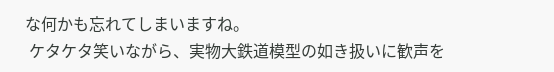な何かも忘れてしまいますね。
 ケタケタ笑いながら、実物大鉄道模型の如き扱いに歓声を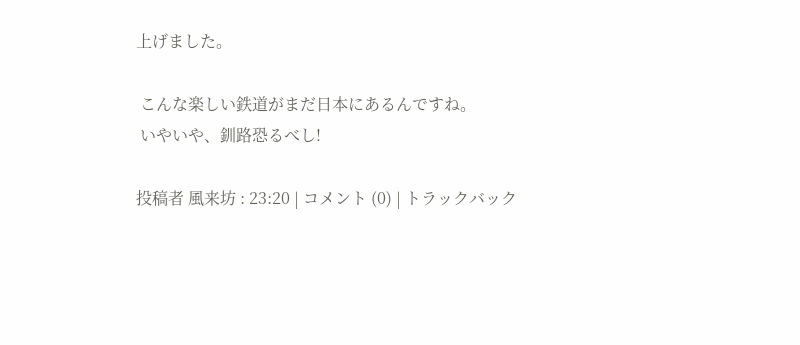上げました。

 こんな楽しい鉄道がまだ日本にあるんですね。
 いやいや、釧路恐るべし!

投稿者 風来坊 : 23:20 | コメント (0) | トラックバック